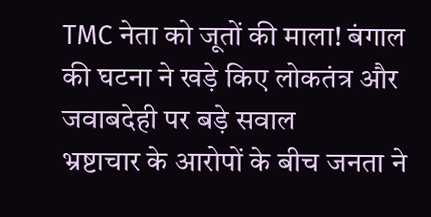TMC नेता को जूतों की माला! बंगाल की घटना ने खड़े किए लोकतंत्र और जवाबदेही पर बड़े सवाल
भ्रष्टाचार के आरोपों के बीच जनता ने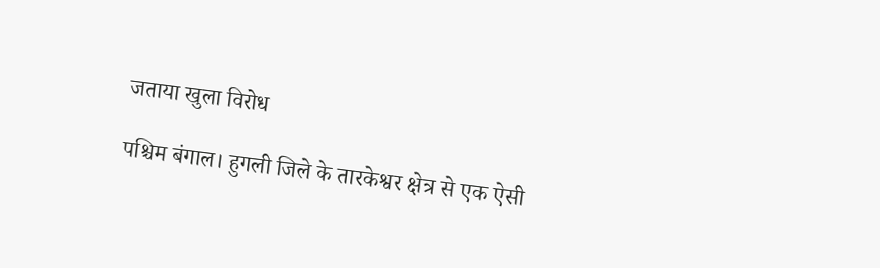जताया खुला विरोध

पश्चिम बंगाल। हुगली जिले के तारकेश्वर क्षेत्र से एक ऐसी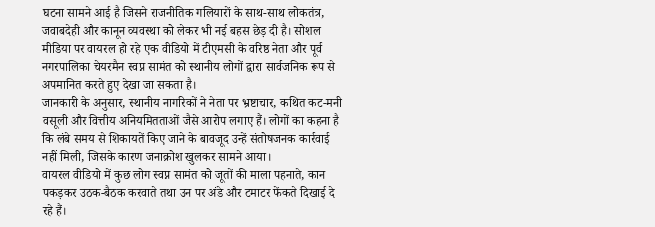घटना सामने आई है जिसने राजनीतिक गलियारों के साथ-साथ लोकतंत्र, जवाबदेही और कानून व्यवस्था को लेकर भी नई बहस छेड़ दी है। सोशल मीडिया पर वायरल हो रहे एक वीडियो में टीएमसी के वरिष्ठ नेता और पूर्व नगरपालिका चेयरमैन स्वप्न सामंत को स्थानीय लोगों द्वारा सार्वजनिक रूप से अपमानित करते हुए देखा जा सकता है।
जानकारी के अनुसार, स्थानीय नागरिकों ने नेता पर भ्रष्टाचार, कथित कट-मनी वसूली और वित्तीय अनियमितताओं जैसे आरोप लगाए हैं। लोगों का कहना है कि लंबे समय से शिकायतें किए जाने के बावजूद उन्हें संतोषजनक कार्रवाई नहीं मिली, जिसके कारण जनाक्रोश खुलकर सामने आया।
वायरल वीडियो में कुछ लोग स्वप्न सामंत को जूतों की माला पहनाते, कान पकड़कर उठक-बैठक करवाते तथा उन पर अंडे और टमाटर फेंकते दिखाई दे रहे हैं।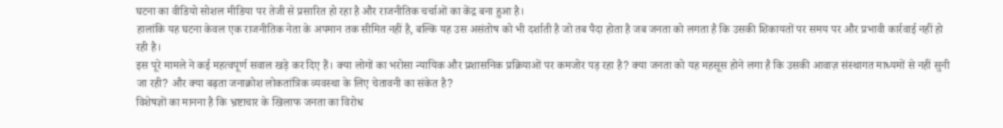घटना का वीडियो सोशल मीडिया पर तेजी से प्रसारित हो रहा है और राजनीतिक चर्चाओं का केंद्र बना हुआ है।
हालांकि यह घटना केवल एक राजनीतिक नेता के अपमान तक सीमित नहीं है, बल्कि यह उस असंतोष को भी दर्शाती है जो तब पैदा होता है जब जनता को लगता है कि उसकी शिकायतों पर समय पर और प्रभावी कार्रवाई नहीं हो रही है।
इस पूरे मामले ने कई महत्वपूर्ण सवाल खड़े कर दिए हैं। क्या लोगों का भरोसा न्यायिक और प्रशासनिक प्रक्रियाओं पर कमजोर पड़ रहा है? क्या जनता को यह महसूस होने लगा है कि उसकी आवाज़ संस्थागत माध्यमों से नहीं सुनी जा रही? और क्या बढ़ता जनाक्रोश लोकतांत्रिक व्यवस्था के लिए चेतावनी का संकेत है?
विशेषज्ञों का मानना है कि भ्रष्टाचार के खिलाफ जनता का विरोध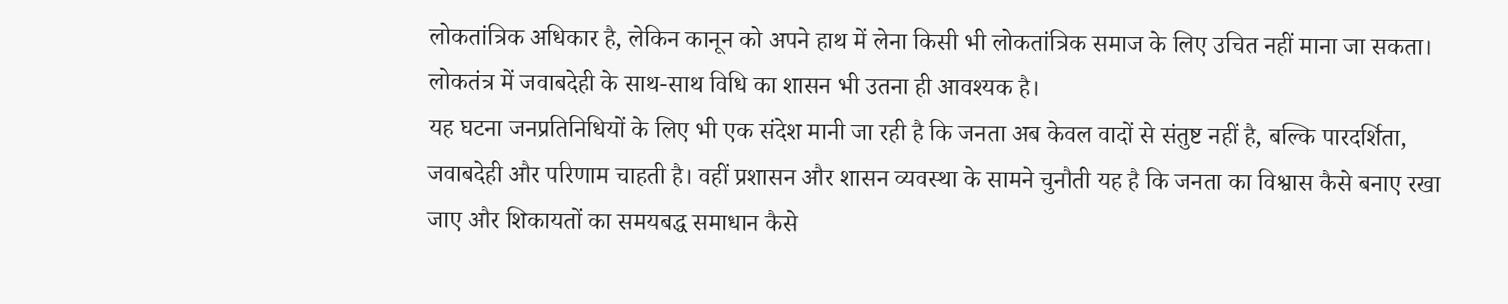लोकतांत्रिक अधिकार है, लेकिन कानून को अपने हाथ में लेना किसी भी लोकतांत्रिक समाज के लिए उचित नहीं माना जा सकता। लोकतंत्र में जवाबदेही के साथ-साथ विधि का शासन भी उतना ही आवश्यक है।
यह घटना जनप्रतिनिधियों के लिए भी एक संदेश मानी जा रही है कि जनता अब केवल वादों से संतुष्ट नहीं है, बल्कि पारदर्शिता, जवाबदेही और परिणाम चाहती है। वहीं प्रशासन और शासन व्यवस्था के सामने चुनौती यह है कि जनता का विश्वास कैसे बनाए रखा जाए और शिकायतों का समयबद्ध समाधान कैसे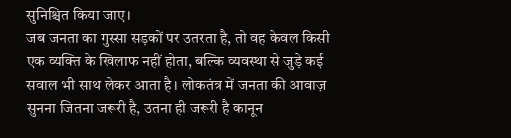सुनिश्चित किया जाए।
जब जनता का गुस्सा सड़कों पर उतरता है, तो वह केवल किसी एक व्यक्ति के खिलाफ नहीं होता, बल्कि व्यवस्था से जुड़े कई सवाल भी साथ लेकर आता है। लोकतंत्र में जनता की आवाज़ सुनना जितना जरूरी है, उतना ही जरूरी है कानून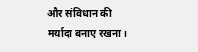और संविधान की मर्यादा बनाए रखना।